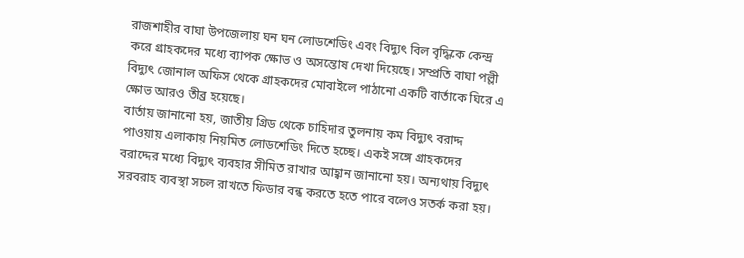রাজশাহীর বাঘা উপজেলায় ঘন ঘন লোডশেডিং এবং বিদ্যুৎ বিল বৃদ্ধিকে কেন্দ্র করে গ্রাহকদের মধ্যে ব্যাপক ক্ষোভ ও অসন্তোষ দেখা দিয়েছে। সম্প্রতি বাঘা পল্লী বিদ্যুৎ জোনাল অফিস থেকে গ্রাহকদের মোবাইলে পাঠানো একটি বার্তাকে ঘিরে এ ক্ষোভ আরও তীব্র হয়েছে।
বার্তায় জানানো হয়, জাতীয় গ্রিড থেকে চাহিদার তুলনায় কম বিদ্যুৎ বরাদ্দ পাওয়ায় এলাকায় নিয়মিত লোডশেডিং দিতে হচ্ছে। একই সঙ্গে গ্রাহকদের বরাদ্দের মধ্যে বিদ্যুৎ ব্যবহার সীমিত রাখার আহ্বান জানানো হয়। অন্যথায় বিদ্যুৎ সরবরাহ ব্যবস্থা সচল রাখতে ফিডার বন্ধ করতে হতে পারে বলেও সতর্ক করা হয়।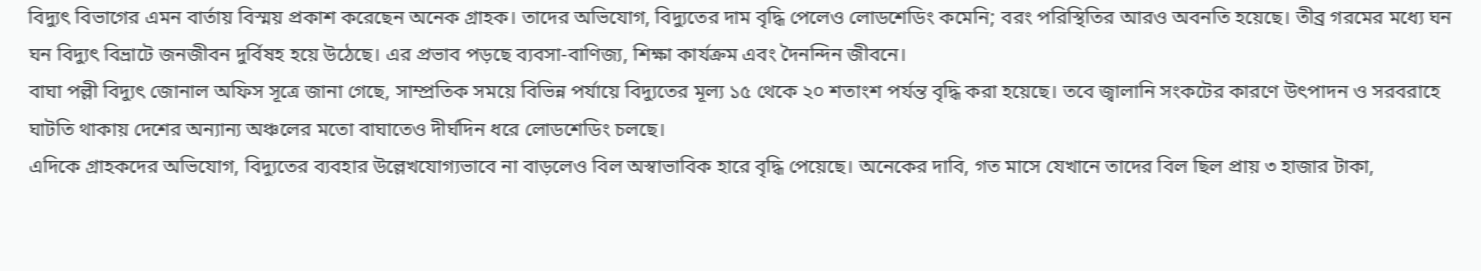বিদ্যুৎ বিভাগের এমন বার্তায় বিস্ময় প্রকাশ করেছেন অনেক গ্রাহক। তাদের অভিযোগ, বিদ্যুতের দাম বৃদ্ধি পেলেও লোডশেডিং কমেনি; বরং পরিস্থিতির আরও অবনতি হয়েছে। তীব্র গরমের মধ্যে ঘন ঘন বিদ্যুৎ বিভ্রাটে জনজীবন দুর্বিষহ হয়ে উঠেছে। এর প্রভাব পড়ছে ব্যবসা-বাণিজ্য, শিক্ষা কার্যক্রম এবং দৈনন্দিন জীবনে।
বাঘা পল্লী বিদ্যুৎ জোনাল অফিস সূত্রে জানা গেছে, সাম্প্রতিক সময়ে বিভিন্ন পর্যায়ে বিদ্যুতের মূল্য ১৫ থেকে ২০ শতাংশ পর্যন্ত বৃদ্ধি করা হয়েছে। তবে জ্বালানি সংকটের কারণে উৎপাদন ও সরবরাহে ঘাটতি থাকায় দেশের অন্যান্য অঞ্চলের মতো বাঘাতেও দীর্ঘদিন ধরে লোডশেডিং চলছে।
এদিকে গ্রাহকদের অভিযোগ, বিদ্যুতের ব্যবহার উল্লেখযোগ্যভাবে না বাড়লেও বিল অস্বাভাবিক হারে বৃদ্ধি পেয়েছে। অনেকের দাবি, গত মাসে যেখানে তাদের বিল ছিল প্রায় ৩ হাজার টাকা,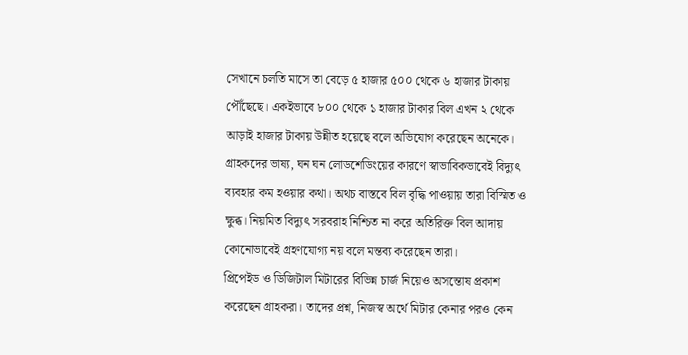সেখানে চলতি মাসে তা বেড়ে ৫ হাজার ৫০০ থেকে ৬ হাজার টাকায় পৌঁছেছে। একইভাবে ৮০০ থেকে ১ হাজার টাকার বিল এখন ২ থেকে আড়াই হাজার টাকায় উন্নীত হয়েছে বলে অভিযোগ করেছেন অনেকে।
গ্রাহকদের ভাষ্য, ঘন ঘন লোডশেডিংয়ের কারণে স্বাভাবিকভাবেই বিদ্যুৎ ব্যবহার কম হওয়ার কথা। অথচ বাস্তবে বিল বৃদ্ধি পাওয়ায় তারা বিস্মিত ও ক্ষুব্ধ। নিয়মিত বিদ্যুৎ সরবরাহ নিশ্চিত না করে অতিরিক্ত বিল আদায় কোনোভাবেই গ্রহণযোগ্য নয় বলে মন্তব্য করেছেন তারা।
প্রিপেইড ও ডিজিটাল মিটারের বিভিন্ন চার্জ নিয়েও অসন্তোষ প্রকাশ করেছেন গ্রাহকরা। তাদের প্রশ্ন, নিজস্ব অর্থে মিটার কেনার পরও কেন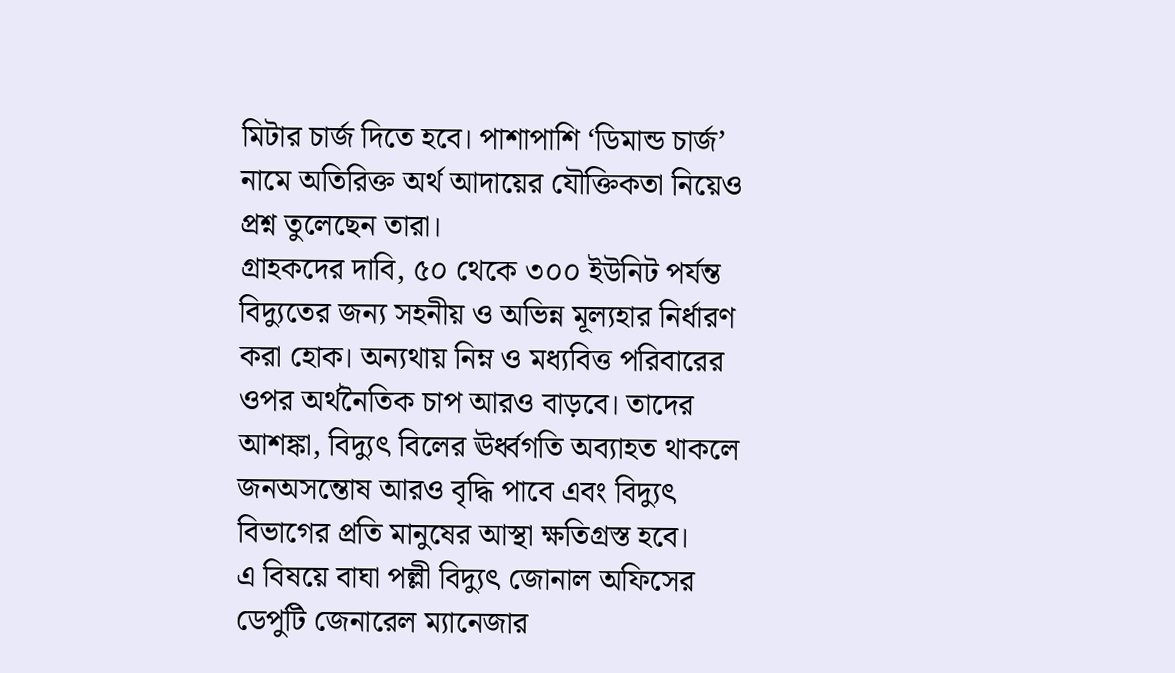মিটার চার্জ দিতে হবে। পাশাপাশি ‘ডিমান্ড চার্জ’ নামে অতিরিক্ত অর্থ আদায়ের যৌক্তিকতা নিয়েও প্রশ্ন তুলেছেন তারা।
গ্রাহকদের দাবি, ৫০ থেকে ৩০০ ইউনিট পর্যন্ত বিদ্যুতের জন্য সহনীয় ও অভিন্ন মূল্যহার নির্ধারণ করা হোক। অন্যথায় নিম্ন ও মধ্যবিত্ত পরিবারের ওপর অর্থনৈতিক চাপ আরও বাড়বে। তাদের আশঙ্কা, বিদ্যুৎ বিলের ঊর্ধ্বগতি অব্যাহত থাকলে জনঅসন্তোষ আরও বৃদ্ধি পাবে এবং বিদ্যুৎ বিভাগের প্রতি মানুষের আস্থা ক্ষতিগ্রস্ত হবে।
এ বিষয়ে বাঘা পল্লী বিদ্যুৎ জোনাল অফিসের ডেপুটি জেনারেল ম্যানেজার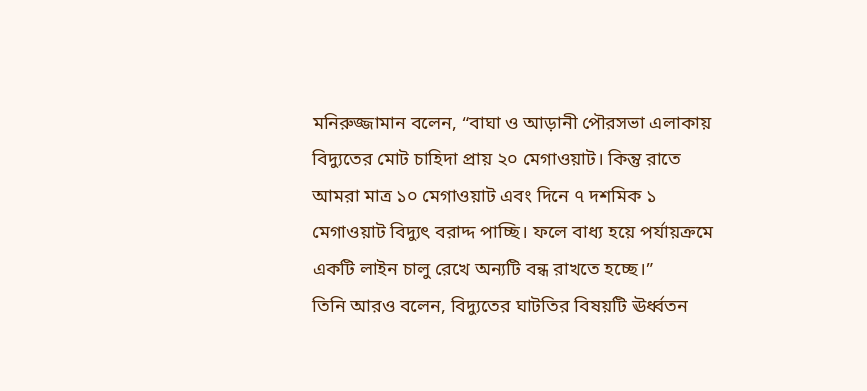মনিরুজ্জামান বলেন, “বাঘা ও আড়ানী পৌরসভা এলাকায় বিদ্যুতের মোট চাহিদা প্রায় ২০ মেগাওয়াট। কিন্তু রাতে আমরা মাত্র ১০ মেগাওয়াট এবং দিনে ৭ দশমিক ১ মেগাওয়াট বিদ্যুৎ বরাদ্দ পাচ্ছি। ফলে বাধ্য হয়ে পর্যায়ক্রমে একটি লাইন চালু রেখে অন্যটি বন্ধ রাখতে হচ্ছে।”
তিনি আরও বলেন, বিদ্যুতের ঘাটতির বিষয়টি ঊর্ধ্বতন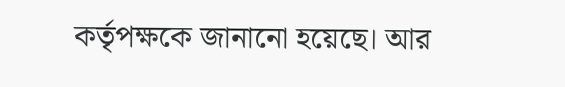কর্তৃপক্ষকে জানানো হয়েছে। আর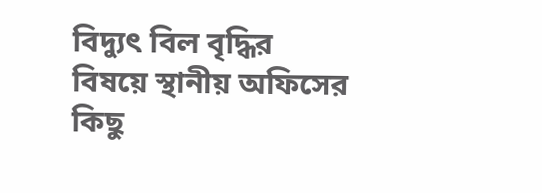বিদ্যুৎ বিল বৃদ্ধির বিষয়ে স্থানীয় অফিসের কিছু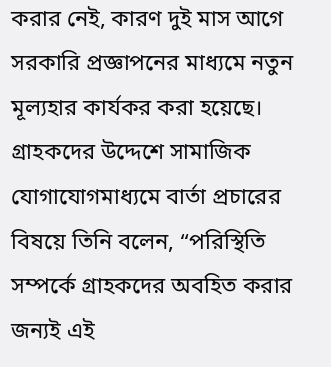করার নেই, কারণ দুই মাস আগে সরকারি প্রজ্ঞাপনের মাধ্যমে নতুন মূল্যহার কার্যকর করা হয়েছে।
গ্রাহকদের উদ্দেশে সামাজিক যোগাযোগমাধ্যমে বার্তা প্রচারের বিষয়ে তিনি বলেন, “পরিস্থিতি সম্পর্কে গ্রাহকদের অবহিত করার জন্যই এই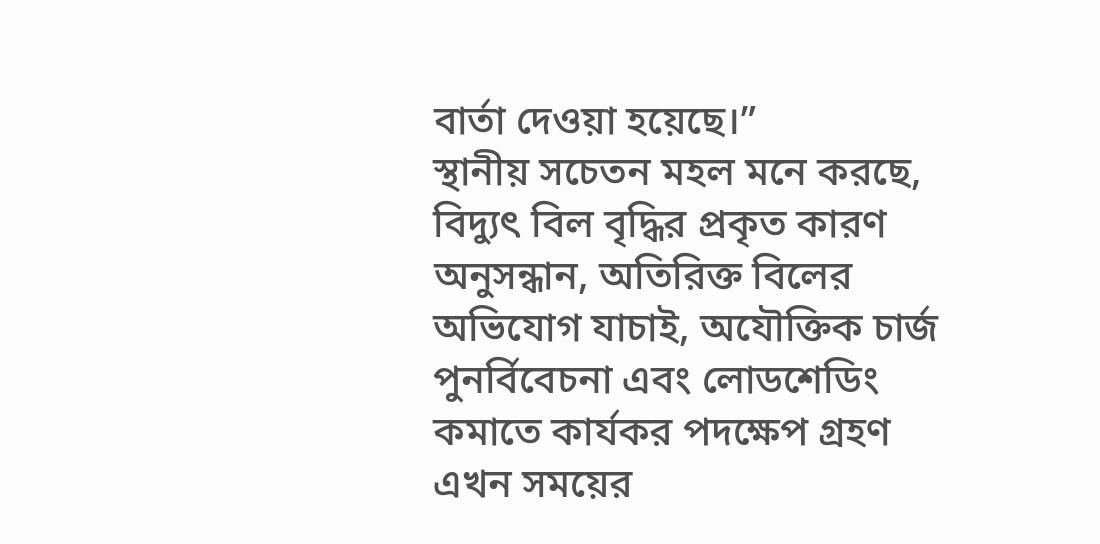বার্তা দেওয়া হয়েছে।”
স্থানীয় সচেতন মহল মনে করছে, বিদ্যুৎ বিল বৃদ্ধির প্রকৃত কারণ অনুসন্ধান, অতিরিক্ত বিলের অভিযোগ যাচাই, অযৌক্তিক চার্জ পুনর্বিবেচনা এবং লোডশেডিং কমাতে কার্যকর পদক্ষেপ গ্রহণ এখন সময়ের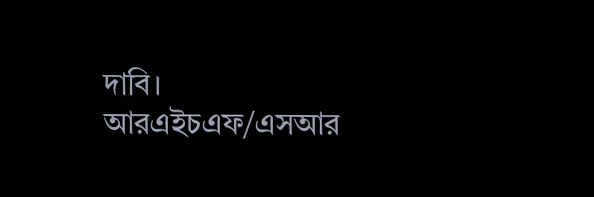দাবি।
আরএইচএফ/এসআর